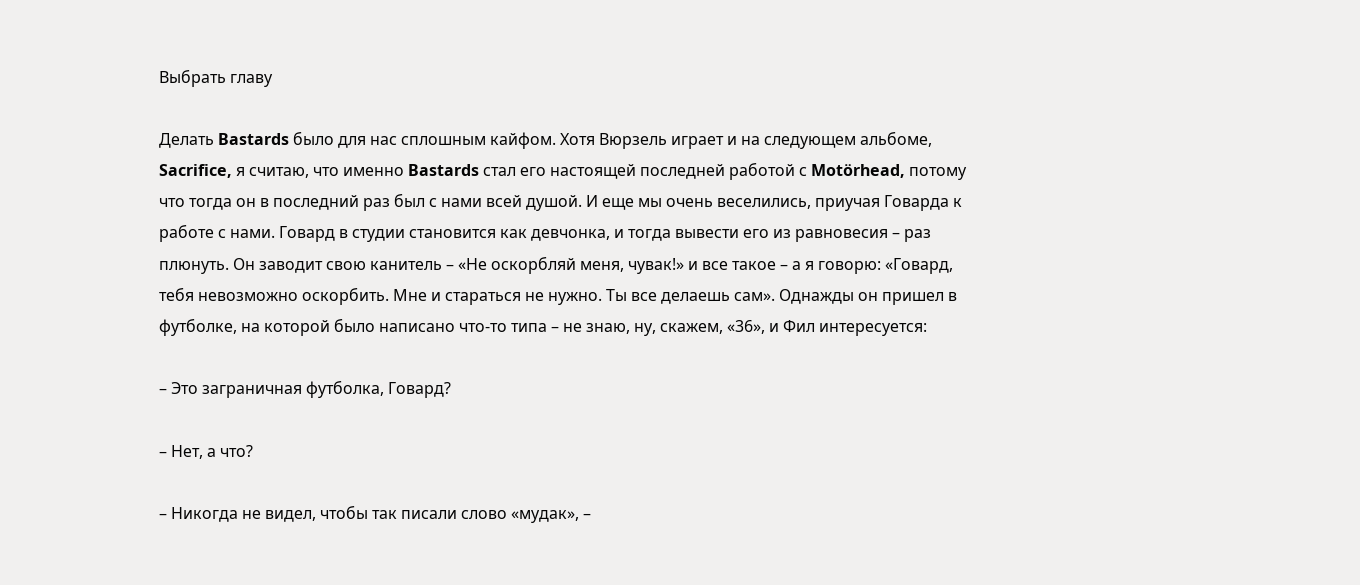Выбрать главу

Делать Bastards было для нас сплошным кайфом. Хотя Вюрзель играет и на следующем альбоме, Sacrifice, я считаю, что именно Bastards стал его настоящей последней работой с Motörhead, потому что тогда он в последний раз был с нами всей душой. И еще мы очень веселились, приучая Говарда к работе с нами. Говард в студии становится как девчонка, и тогда вывести его из равновесия – раз плюнуть. Он заводит свою канитель – «Не оскорбляй меня, чувак!» и все такое – а я говорю: «Говард, тебя невозможно оскорбить. Мне и стараться не нужно. Ты все делаешь сам». Однажды он пришел в футболке, на которой было написано что-то типа – не знаю, ну, скажем, «36», и Фил интересуется:

– Это заграничная футболка, Говард?

– Нет, а что?

– Никогда не видел, чтобы так писали слово «мудак», –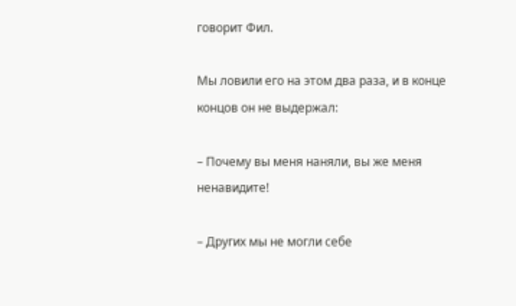говорит Фил.

Мы ловили его на этом два раза, и в конце концов он не выдержал:

– Почему вы меня наняли, вы же меня ненавидите!

– Других мы не могли себе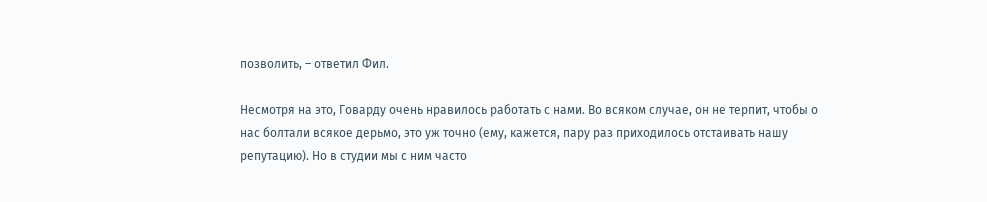позволить, – ответил Фил.

Несмотря на это, Говарду очень нравилось работать с нами. Во всяком случае, он не терпит, чтобы о нас болтали всякое дерьмо, это уж точно (ему, кажется, пару раз приходилось отстаивать нашу репутацию). Но в студии мы с ним часто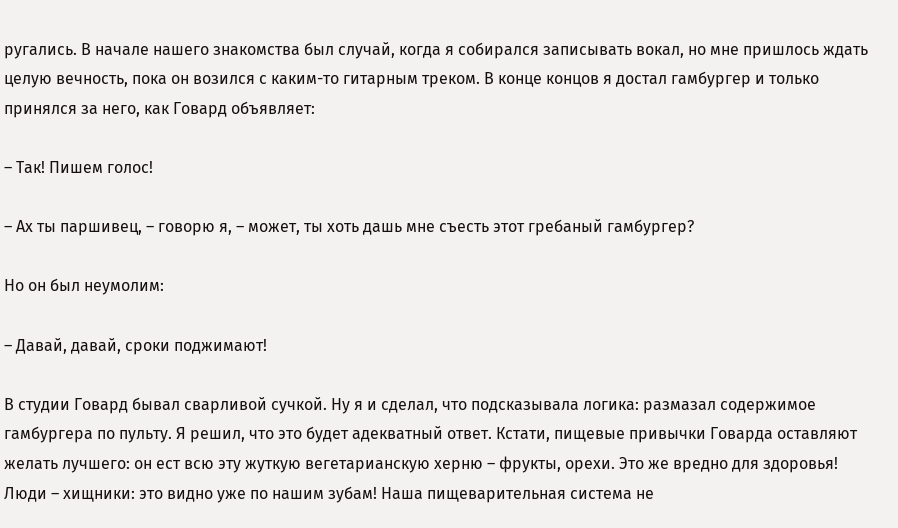ругались. В начале нашего знакомства был случай, когда я собирался записывать вокал, но мне пришлось ждать целую вечность, пока он возился с каким-то гитарным треком. В конце концов я достал гамбургер и только принялся за него, как Говард объявляет:

– Так! Пишем голос!

– Ах ты паршивец, – говорю я, – может, ты хоть дашь мне съесть этот гребаный гамбургер?

Но он был неумолим:

– Давай, давай, сроки поджимают!

В студии Говард бывал сварливой сучкой. Ну я и сделал, что подсказывала логика: размазал содержимое гамбургера по пульту. Я решил, что это будет адекватный ответ. Кстати, пищевые привычки Говарда оставляют желать лучшего: он ест всю эту жуткую вегетарианскую херню – фрукты, орехи. Это же вредно для здоровья! Люди – хищники: это видно уже по нашим зубам! Наша пищеварительная система не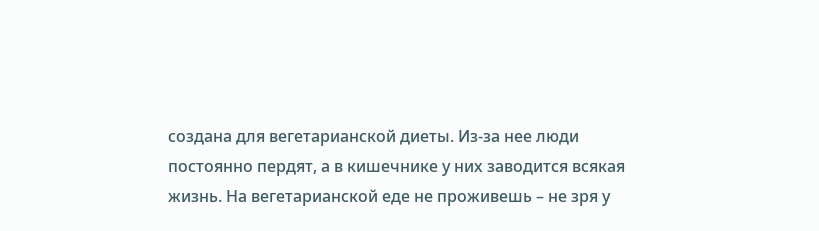создана для вегетарианской диеты. Из-за нее люди постоянно пердят, а в кишечнике у них заводится всякая жизнь. На вегетарианской еде не проживешь – не зря у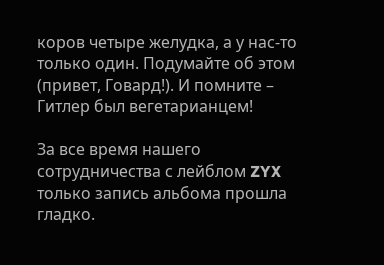коров четыре желудка, а у нас-то только один. Подумайте об этом (привет, Говард!). И помните – Гитлер был вегетарианцем!

За все время нашего сотрудничества с лейблом ZYX только запись альбома прошла гладко.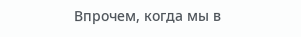Впрочем, когда мы в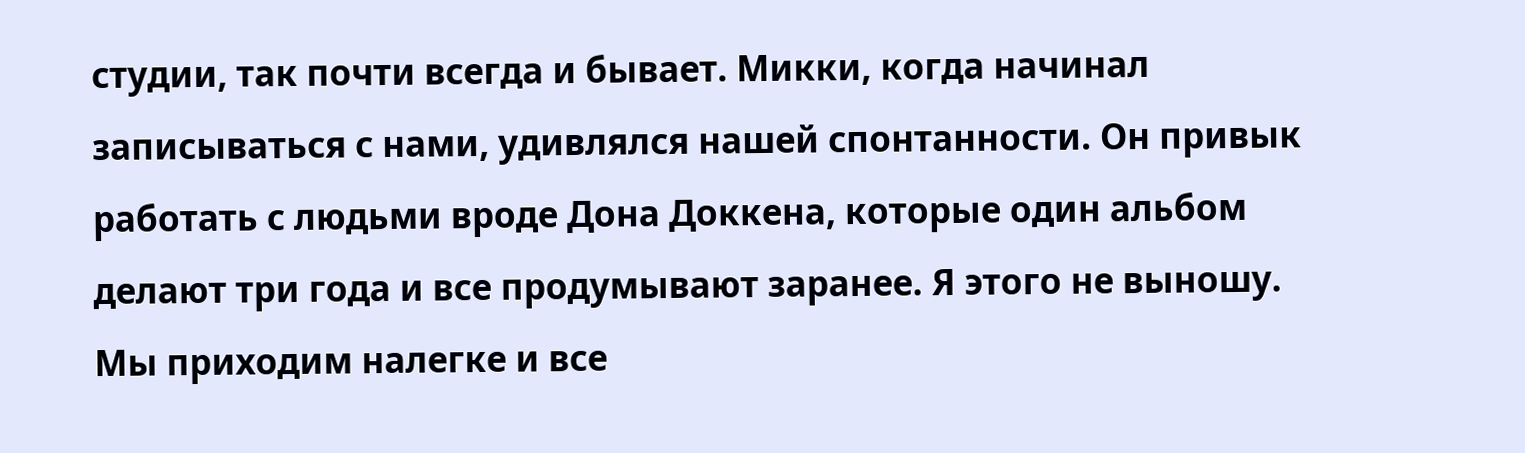студии, так почти всегда и бывает. Микки, когда начинал записываться с нами, удивлялся нашей спонтанности. Он привык работать с людьми вроде Дона Доккена, которые один альбом делают три года и все продумывают заранее. Я этого не выношу. Мы приходим налегке и все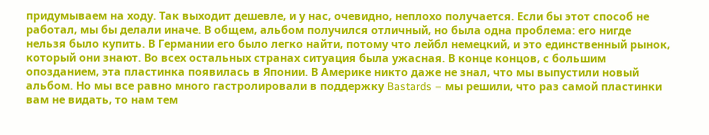придумываем на ходу. Так выходит дешевле, и у нас, очевидно, неплохо получается. Если бы этот способ не работал, мы бы делали иначе. В общем, альбом получился отличный, но была одна проблема: его нигде нельзя было купить. В Германии его было легко найти, потому что лейбл немецкий, и это единственный рынок, который они знают. Во всех остальных странах ситуация была ужасная. В конце концов, с большим опозданием, эта пластинка появилась в Японии. В Америке никто даже не знал, что мы выпустили новый альбом. Но мы все равно много гастролировали в поддержку Bastards – мы решили, что раз самой пластинки вам не видать, то нам тем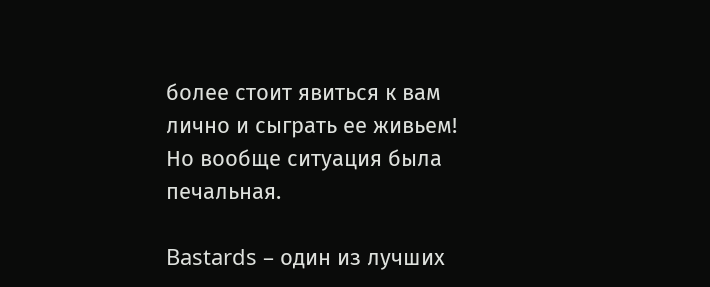более стоит явиться к вам лично и сыграть ее живьем! Но вообще ситуация была печальная.

Bastards – один из лучших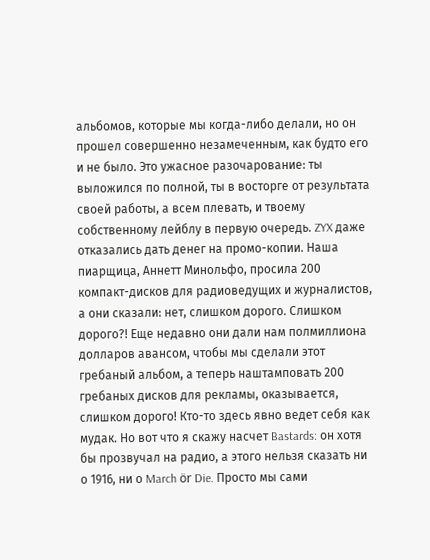альбомов, которые мы когда-либо делали, но он прошел совершенно незамеченным, как будто его и не было. Это ужасное разочарование: ты выложился по полной, ты в восторге от результата своей работы, а всем плевать, и твоему собственному лейблу в первую очередь. ZYX даже отказались дать денег на промо-копии. Наша пиарщица, Аннетт Минольфо, просила 200 компакт-дисков для радиоведущих и журналистов, а они сказали: нет, слишком дорого. Слишком дорого?! Еще недавно они дали нам полмиллиона долларов авансом, чтобы мы сделали этот гребаный альбом, а теперь наштамповать 200 гребаных дисков для рекламы, оказывается, слишком дорого! Кто-то здесь явно ведет себя как мудак. Но вот что я скажу насчет Bastards: он хотя бы прозвучал на радио, а этого нельзя сказать ни о 1916, ни о March ör Die. Просто мы сами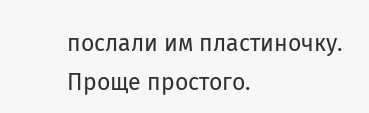послали им пластиночку. Проще простого.